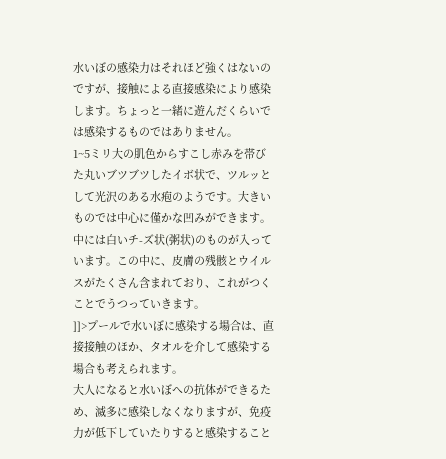水いぼの感染力はそれほど強くはないのですが、接触による直接感染により感染します。ちょっと一緒に遊んだくらいでは感染するものではありません。
1~5ミリ大の肌色からすこし赤みを帯びた丸いブツブツしたイボ状で、ツルッとして光沢のある水疱のようです。大きいものでは中心に僅かな凹みができます。中には白いチ-ズ状(粥状)のものが入っています。この中に、皮膚の残骸とウイルスがたくさん含まれており、これがつくことでうつっていきます。
]]>プールで水いぼに感染する場合は、直接接触のほか、タオルを介して感染する場合も考えられます。
大人になると水いぼへの抗体ができるため、滅多に感染しなくなりますが、免疫力が低下していたりすると感染すること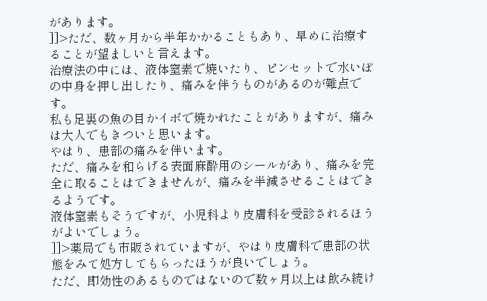があります。
]]>ただ、数ヶ月から半年かかることもあり、早めに治療することが望ましいと言えます。
治療法の中には、液体窒素で焼いたり、ピンセットで水いぼの中身を押し出したり、痛みを伴うものがあるのが難点です。
私も足裏の魚の目かイボで焼かれたことがありますが、痛みは大人でもきついと思います。
やはり、患部の痛みを伴います。
ただ、痛みを和らげる表面麻酔用のシールがあり、痛みを完全に取ることはできませんが、痛みを半減させることはできるようです。
液体窒素もそうですが、小児科より皮膚科を受診されるほうがよいでしょう。
]]>薬局でも市販されていますが、やはり皮膚科で患部の状態をみて処方してもらったほうが良いでしょう。
ただ、即効性のあるものではないので数ヶ月以上は飲み続け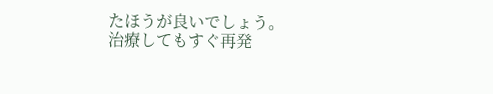たほうが良いでしょう。
治療してもすぐ再発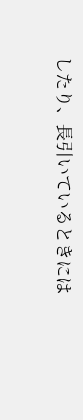したり、長引いているときには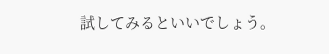試してみるといいでしょう。